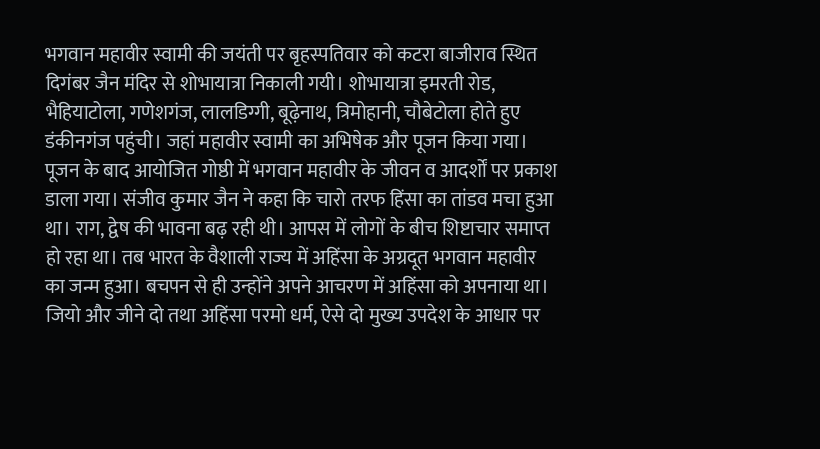भगवान महावीर स्वामी की जयंती पर बृहस्पतिवार को कटरा बाजीराव स्थित दिगंबर जैन मंदिर से शोभायात्रा निकाली गयी। शोभायात्रा इमरती रोड, भैहियाटोला, गणेशगंज, लालडिग्गी, बूढ़ेनाथ, त्रिमोहानी, चौबेटोला होते हुए डंकीनगंज पहुंची। जहां महावीर स्वामी का अभिषेक और पूजन किया गया।
पूजन के बाद आयोजित गोष्ठी में भगवान महावीर के जीवन व आदर्शों पर प्रकाश डाला गया। संजीव कुमार जैन ने कहा कि चारो तरफ हिंसा का तांडव मचा हुआ था। राग, द्वेष की भावना बढ़ रही थी। आपस में लोगों के बीच शिष्टाचार समाप्त हो रहा था। तब भारत के वैशाली राज्य में अहिंसा के अग्रदूत भगवान महावीर का जन्म हुआ। बचपन से ही उन्होंने अपने आचरण में अहिंसा को अपनाया था। जियो और जीने दो तथा अहिंसा परमो धर्म, ऐसे दो मुख्य उपदेश के आधार पर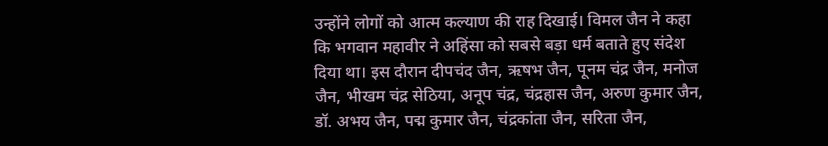उन्होंने लोगों को आत्म कल्याण की राह दिखाई। विमल जैन ने कहा कि भगवान महावीर ने अहिंसा को सबसे बड़ा धर्म बताते हुए संदेश दिया था। इस दौरान दीपचंद जैन, ऋषभ जैन, पूनम चंद्र जैन, मनोज जैन, भीखम चंद्र सेठिया, अनूप चंद्र, चंद्रहास जैन, अरुण कुमार जैन, डॉ. अभय जैन, पद्म कुमार जैन, चंद्रकांता जैन, सरिता जैन,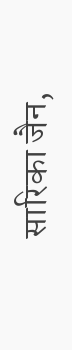सारिका जैन,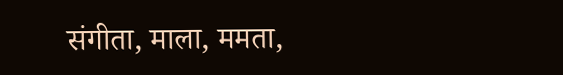संगीता, माला, ममता,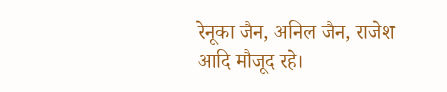रेनूका जैन, अनिल जैन, राजेश आदि मौजूद रहे।